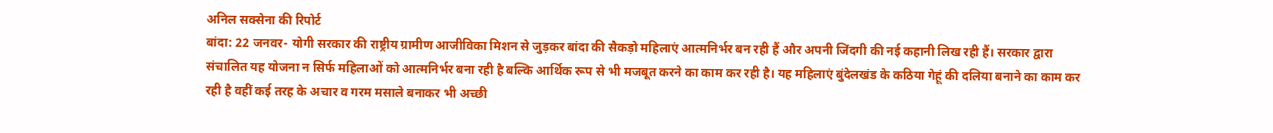अनिल सक्सेना की रिपोर्ट
बांदा: 22 जनवर- योगी सरकार की राष्ट्रीय ग्रामीण आजीविका मिशन से जुड़कर बांदा की सैकड़ो महिलाएं आत्मनिर्भर बन रही हैं और अपनी जिंदगी की नई कहानी लिख रही हैं। सरकार द्वारा संचालित यह योजना न सिर्फ महिलाओं को आत्मनिर्भर बना रही है बल्कि आर्थिक रूप से भी मजबूत करने का काम कर रही है। यह महिलाएं बुंदेलखंड के कठिया गेहूं की दलिया बनाने का काम कर रही है वहीं कई तरह के अचार व गरम मसाले बनाकर भी अच्छी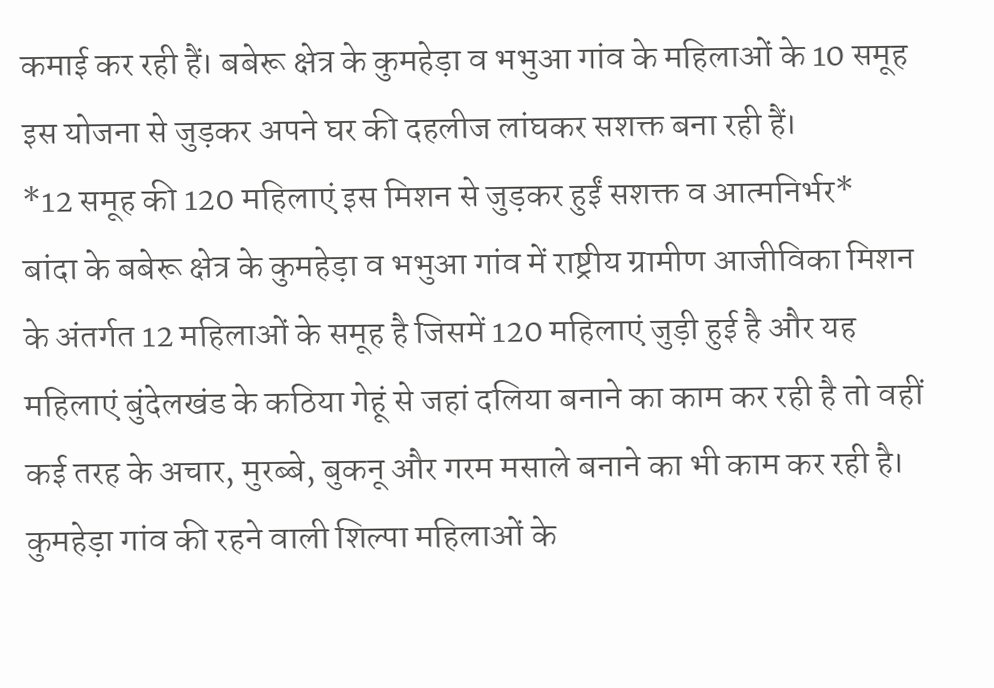कमाई कर रही हैं। बबेरू क्षेत्र के कुमहेड़ा व भभुआ गांव के महिलाओं के 10 समूह इस योजना से जुड़कर अपने घर की दहलीज लांघकर सशक्त बना रही हैं।
*12 समूह की 120 महिलाएं इस मिशन से जुड़कर हुईं सशक्त व आत्मनिर्भर*
बांदा के बबेरू क्षेत्र के कुमहेड़ा व भभुआ गांव में राष्ट्रीय ग्रामीण आजीविका मिशन के अंतर्गत 12 महिलाओं के समूह है जिसमें 120 महिलाएं जुड़ी हुई है और यह महिलाएं बुंदेलखंड के कठिया गेहूं से जहां दलिया बनाने का काम कर रही है तो वहीं कई तरह के अचार, मुरब्बे, बुकनू और गरम मसाले बनाने का भी काम कर रही है। कुमहेड़ा गांव की रहने वाली शिल्पा महिलाओं के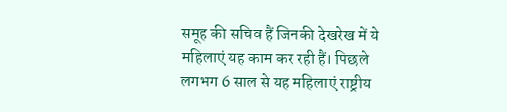समूह की सचिव हैं जिनकी देखरेख में ये महिलाएं यह काम कर रही हैं। पिछले लगभग 6 साल से यह महिलाएं राष्ट्रीय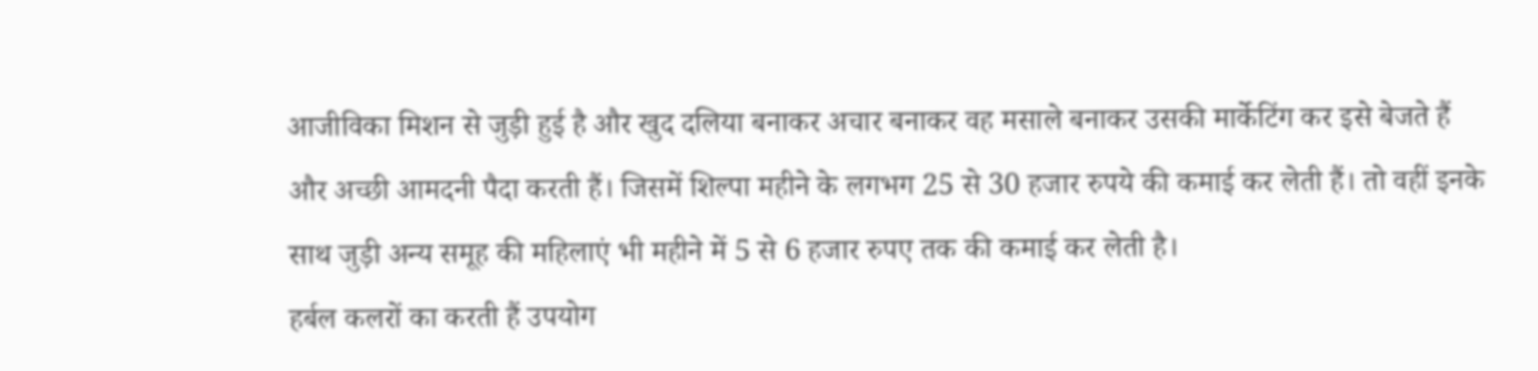आजीविका मिशन से जुड़ी हुई है और खुद दलिया बनाकर अचार बनाकर वह मसाले बनाकर उसकी मार्केटिंग कर इसे बेजते हैं और अच्छी आमदनी पैदा करती हैं। जिसमें शिल्पा महीने के लगभग 25 से 30 हजार रुपये की कमाई कर लेती हैं। तो वहीं इनके साथ जुड़ी अन्य समूह की महिलाएं भी महीने में 5 से 6 हजार रुपए तक की कमाई कर लेती है।
हर्बल कलरों का करती हैं उपयोग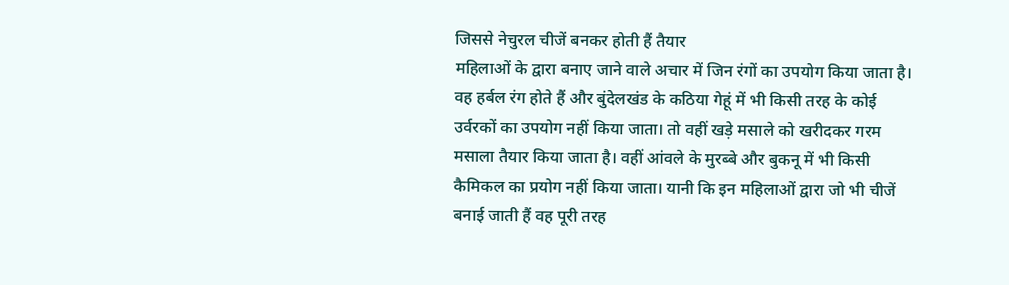जिससे नेचुरल चीजें बनकर होती हैं तैयार
महिलाओं के द्वारा बनाए जाने वाले अचार में जिन रंगों का उपयोग किया जाता है। वह हर्बल रंग होते हैं और बुंदेलखंड के कठिया गेहूं में भी किसी तरह के कोई उर्वरकों का उपयोग नहीं किया जाता। तो वहीं खड़े मसाले को खरीदकर गरम मसाला तैयार किया जाता है। वहीं आंवले के मुरब्बे और बुकनू में भी किसी कैमिकल का प्रयोग नहीं किया जाता। यानी कि इन महिलाओं द्वारा जो भी चीजें बनाई जाती हैं वह पूरी तरह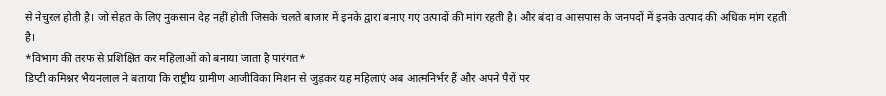से नेचुरल होती है। जो सेहत के लिए नुकसान देह नहीं होती जिसके चलते बाजार में इनके द्वारा बनाए गए उत्पादों की मांग रहती है। और बंदा व आसपास के जनपदों में इनके उत्पाद की अधिक मांग रहती है।
*विभाग की तरफ से प्रशिक्षित कर महिलाओं को बनाया जाता है पारंगत*
डिप्टी कमिश्नर भैयनलाल ने बताया कि राष्ट्रीय ग्रामीण आजीविका मिशन से जुड़कर यह महिलाएं अब आत्मनिर्भर हैं और अपने पैरों पर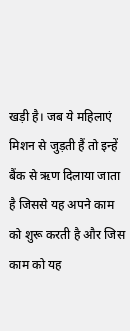खड़ी है। जब ये महिलाएं मिशन से जुड़ती हैं तो इन्हें बैंक से ऋण दिलाया जाता है जिससे यह अपने काम को शुरू करती है और जिस काम को यह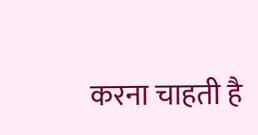करना चाहती है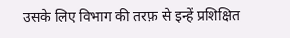उसके लिए विभाग की तरफ़ से इन्हें प्रशिक्षित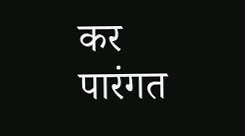कर पारंगत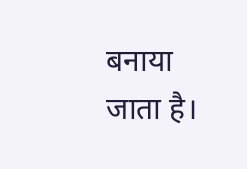बनाया जाता है।